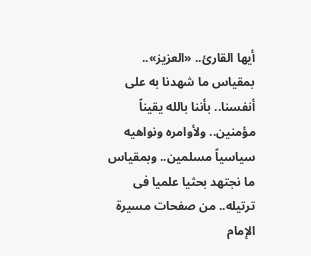أيها القارئ.. «العزيز».. بمقياس ما شهدنا به على أنفسنا.. بأننا بالله يقيناً مؤمنين.. ولأوامره ونواهيه سياسياً مسلمين.. وبمقياس ما نجتهد بحثيا علميا فى ترتيله.. من صفحات مسيرة الإمام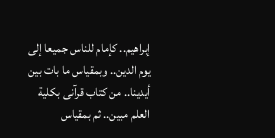إبراهيم.. كإمام للناس جميعا إلى يوم الدين.. وبمقياس ما بات بين أيدينا.. من كتاب قرآنى بكلية العلم مبين.. ثم بمقياس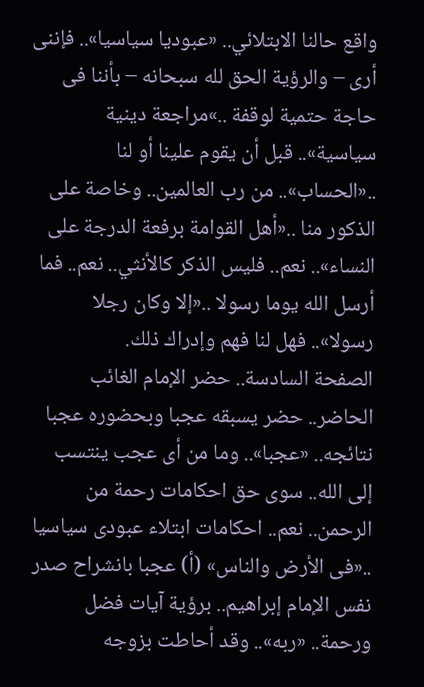واقع حالنا الابتلائي.. «عبوديا سياسيا».. فإننى أرى – والرؤية الحق لله سبحانه – بأننا فى حاجة حتمية لوقفة ..»مراجعة دينية سياسية».. قبل أن يقوم علينا أو لنا ..«الحساب».. من رب العالمين.. وخاصة على الذكور منا ..«أهل القوامة برفعة الدرجة على النساء».. نعم.. فليس الذكر كالأنثي.. نعم.. فما أرسل الله يوما رسولا ..«إلا وكان رجلا رسولا».. فهل لنا فهم وإدراك ذلك.
الصفحة السادسة.. حضر الإمام الغائب الحاضر.. حضر يسبقه عجبا وبحضوره عجبا نتائجه.. «عجبا».. وما من أى عجب ينتسب إلى الله.. سوى حق احكامات رحمة من الرحمن.. نعم.. احكامات ابتلاء عبودى سياسيا ..«فى الأرض والناس» (أ) عجبا بانشراح صدر نفس الإمام إبراهيم.. برؤية آيات فضل ورحمة.. «ربه».. وقد أحاطت بزوجه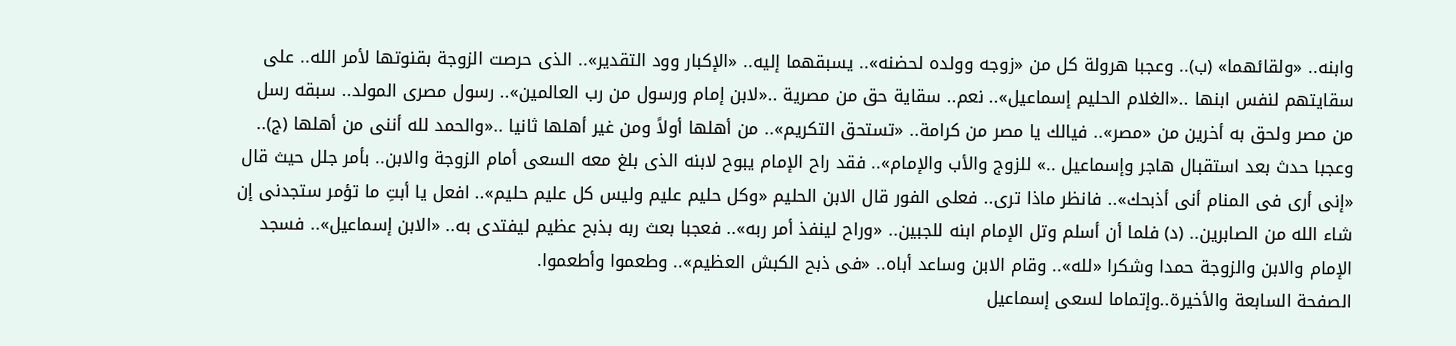وابنه.. «ولقائهما» (ب).. وعجبا هرولة كل من «زوجه وولده لحضنه».. يسبقهما إليه.. «الإكبار وود التقدير».. الذى حرصت الزوجة بقنوتها لأمر الله.. على سقايتهم لنفس ابنها ..«الغلام الحليم إسماعيل».. نعم.. سقاية حق من مصرية ..«لابن إمام ورسول من رب العالمين».. رسول مصرى المولد.. سبقه رسل من مصر ولحق به أخرين من «مصر».. فيالك يا مصر من كرامة.. «تستحق التكريم».. من أهلها أولاً ومن غير أهلها ثانيا ..«والحمد لله أننى من أهلها (ج).. وعجبا حدث بعد استقبال هاجر وإسماعيل ..» للزوج والأب والإمام».. فقد راح الإمام يبوح لابنه الذى بلغ معه السعى أمام الزوجة والابن.. بأمر جلل حيث قال «إنى أرى فى المنام أنى أذبحك».. فانظر ماذا ترى.. فعلى الفور قال الابن الحليم «وكل حليم عليم وليس كل عليم حليم».. افعل يا أبتِ ما تؤمر ستجدنى إن شاء الله من الصابرين.. (د) فلما أن أسلم وتل الإمام ابنه للجبين.. «وراح لينفذ أمر ربه».. فعجبا بعث ربه بذبح عظيم ليفتدى به.. «الابن إسماعيل».. فسجد الإمام والابن والزوجة حمدا وشكرا «لله».. وقام الابن وساعد أباه.. «فى ذبح الكبش العظيم».. وطعموا وأطعموا.
الصفحة السابعة والأخيرة..وإتماما لسعى إسماعيل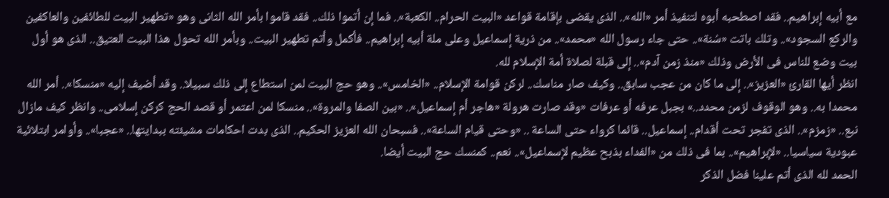مع أبيه إبراهيم.. فقد اصطحبه أبوه لتنفيذ أمر «الله».. الذى يقضى بإقامة قواعد «البيت الحرام.. الكعبة».. فما إن أتموا ذلك.. فقد قاموا بأمر الله الثانى وهو «تطهير البيت للطائفين والعاكفين والركع السجود».. وتلك باتت «سُنة».. حتى جاء رسول الله «محمد».. من ذرية إسماعيل وعلى ملة أبيه إبراهيم.. فأكمل وأتم تطهير البيت.. وبأمر الله تحول هذا البيت العتيق.. الذى هو أول بيت وضع للناس فى الأرض وذلك «منذ زمن آدم».. إلى قبلة لصلاة أمة الإسلام لله.
انظر أيها القارئ «العزيز».. إلى ما كان من عجب سابق.. وكيف صار مناسك.. لركن قوامة الإسلام.. «الخامس».. وهو حج البيت لمن استطاع إلى ذلك سبيلا.. وقد أضيف إليه «منسكا».. أمر الله محمدا به.. وهو الوقوف لزمن محدد..» بجبل عرفه أو عرفات «وقد صارت هرولة «هاجر أم إسماعيل».. «بين الصفا والمروة».. منسكا لمن اعتمر أو قصد الحج كركن إسلامى.. وانظر كيف مازال نبع.. «زمزم».. الذى تفجر تحت أقدام.. إسماعيل.. قائما كرواء حتى الساعة .. «وحتى قيام الساعة».. فسبحان الله العزيز الحكيم.. الذى بدت احكامات مشيئته ببدايتها.. «عجبا».. وأوامر ابتلائية عبودية سياسيا.. «لإبراهيم».. بما فى ذلك من «الفداء بذبح عظيم لإسماعيل».. نعم.. كمنسك حج البيت أيضا.
الحمد لله الذى أتم علينا فضل الذكر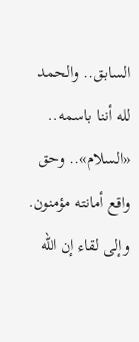السابق.. والحمد لله أننا باسمه.. «السلام».. وحق واقع أمانته مؤمنون.
وإلى لقاء إن الله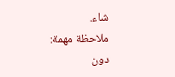شاء.
ملاحظة مهمة:
دون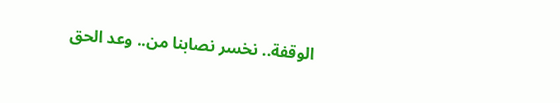الوقفة.. نخسر نصابنا من.. وعد الحق